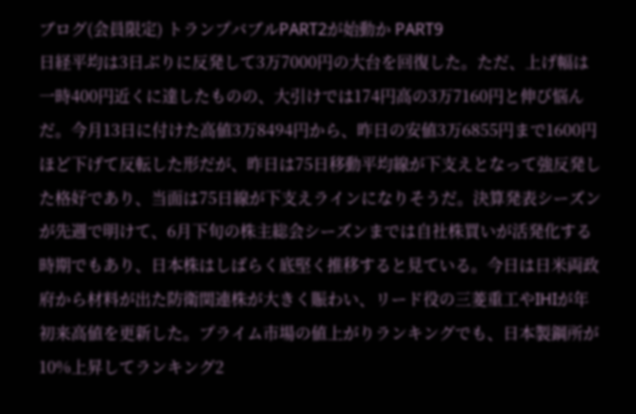ブログ(会員限定) トランプバブルPART2が始動か PART9
日経平均は3日ぶりに反発して3万7000円の大台を回復した。ただ、上げ幅は一時400円近くに達したものの、大引けでは174円高の3万7160円と伸び悩んだ。今月13日に付けた高値3万8494円から、昨日の安値3万6855円まで1600円ほど下げて反転した形だが、昨日は75日移動平均線が下支えとなって強反発した格好であり、当面は75日線が下支えラインになりそうだ。決算発表シーズンが先週で明けて、6月下旬の株主総会シーズンまでは自社株買いが活発化する時期でもあり、日本株はしばらく底堅く推移すると見ている。今日は日米両政府から材料が出た防衛関連株が大きく賑わい、リード役の三菱重工やIHIが年初来高値を更新した。プライム市場の値上がりランキングでも、日本製鋼所が10%上昇してランキング2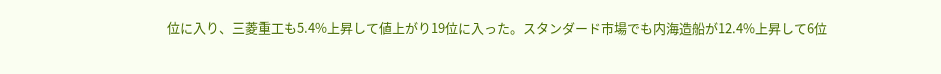位に入り、三菱重工も5.4%上昇して値上がり19位に入った。スタンダード市場でも内海造船が12.4%上昇して6位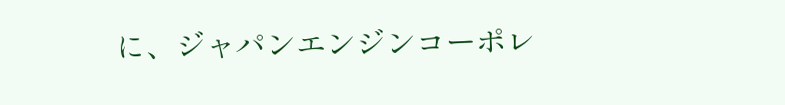に、ジャパンエンジンコーポレ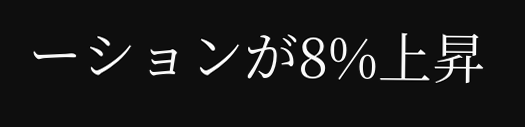ーションが8%上昇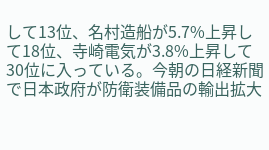して13位、名村造船が5.7%上昇して18位、寺崎電気が3.8%上昇して30位に入っている。今朝の日経新聞で日本政府が防衛装備品の輸出拡大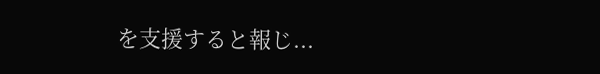を支援すると報じ...